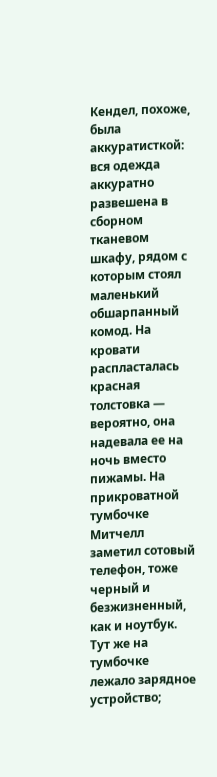Кендел, похоже, была аккуратисткой: вся одежда аккуратно развешена в сборном тканевом шкафу, рядом с которым стоял маленький обшарпанный комод. На кровати распласталась красная толстовка — вероятно, она надевала ее на ночь вместо пижамы. На прикроватной тумбочке Митчелл заметил сотовый телефон, тоже черный и безжизненный, как и ноутбук. Тут же на тумбочке лежало зарядное устройство;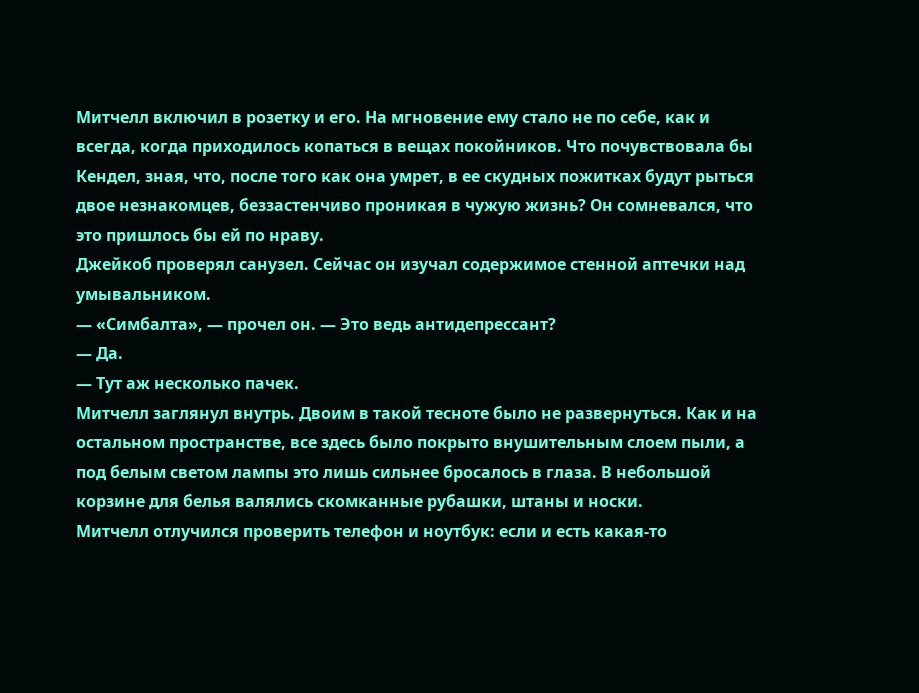Митчелл включил в розетку и его. На мгновение ему стало не по себе, как и всегда, когда приходилось копаться в вещах покойников. Что почувствовала бы Кендел, зная, что, после того как она умрет, в ее скудных пожитках будут рыться двое незнакомцев, беззастенчиво проникая в чужую жизнь? Он сомневался, что это пришлось бы ей по нраву.
Джейкоб проверял санузел. Сейчас он изучал содержимое стенной аптечки над умывальником.
— «Симбалта», — прочел он. — Это ведь антидепрессант?
— Да.
— Тут аж несколько пачек.
Митчелл заглянул внутрь. Двоим в такой тесноте было не развернуться. Как и на остальном пространстве, все здесь было покрыто внушительным слоем пыли, а под белым светом лампы это лишь сильнее бросалось в глаза. В небольшой корзине для белья валялись скомканные рубашки, штаны и носки.
Митчелл отлучился проверить телефон и ноутбук: если и есть какая-то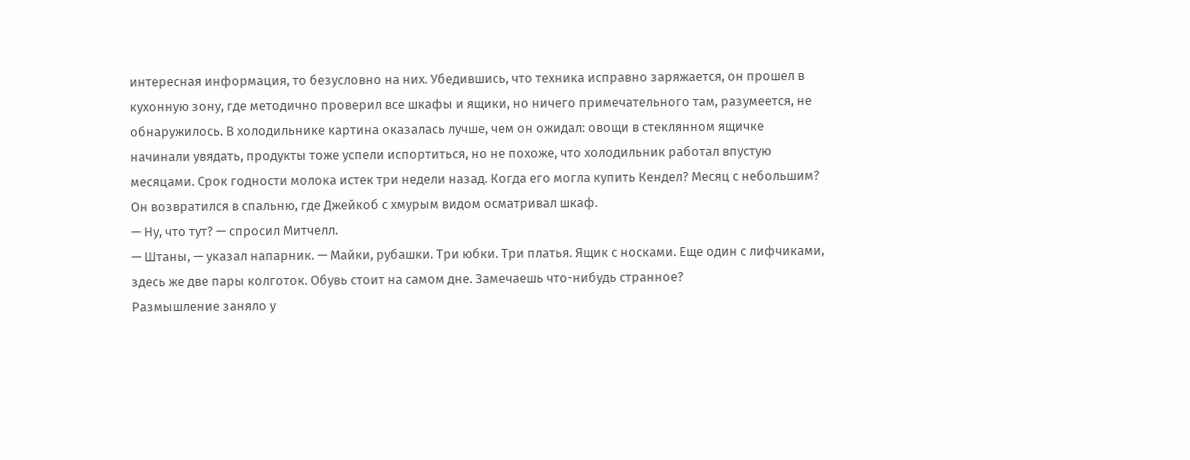интересная информация, то безусловно на них. Убедившись, что техника исправно заряжается, он прошел в кухонную зону, где методично проверил все шкафы и ящики, но ничего примечательного там, разумеется, не обнаружилось. В холодильнике картина оказалась лучше, чем он ожидал: овощи в стеклянном ящичке начинали увядать, продукты тоже успели испортиться, но не похоже, что холодильник работал впустую месяцами. Срок годности молока истек три недели назад. Когда его могла купить Кендел? Месяц с небольшим?
Он возвратился в спальню, где Джейкоб с хмурым видом осматривал шкаф.
— Ну, что тут? — спросил Митчелл.
— Штаны, — указал напарник. — Майки, рубашки. Три юбки. Три платья. Ящик с носками. Еще один с лифчиками, здесь же две пары колготок. Обувь стоит на самом дне. Замечаешь что-нибудь странное?
Размышление заняло у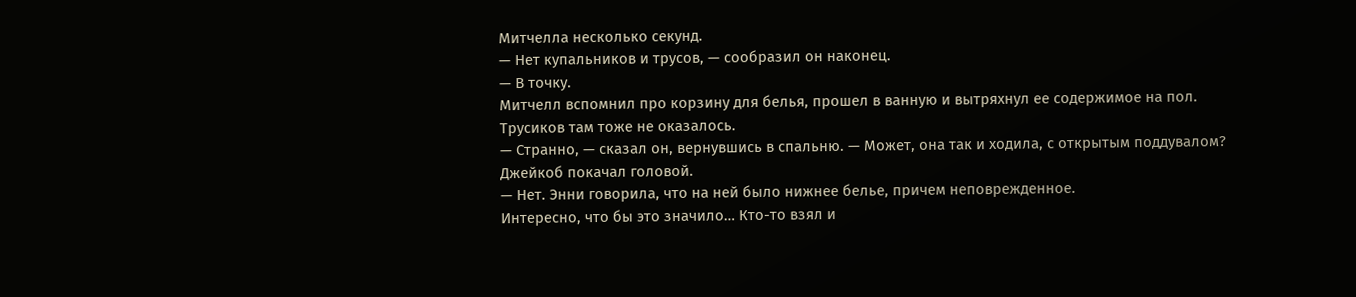Митчелла несколько секунд.
— Нет купальников и трусов, — сообразил он наконец.
— В точку.
Митчелл вспомнил про корзину для белья, прошел в ванную и вытряхнул ее содержимое на пол. Трусиков там тоже не оказалось.
— Странно, — сказал он, вернувшись в спальню. — Может, она так и ходила, с открытым поддувалом?
Джейкоб покачал головой.
— Нет. Энни говорила, что на ней было нижнее белье, причем неповрежденное.
Интересно, что бы это значило… Кто-то взял и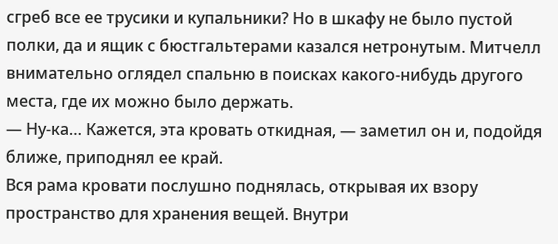сгреб все ее трусики и купальники? Но в шкафу не было пустой полки, да и ящик с бюстгальтерами казался нетронутым. Митчелл внимательно оглядел спальню в поисках какого-нибудь другого места, где их можно было держать.
— Ну-ка… Кажется, эта кровать откидная, — заметил он и, подойдя ближе, приподнял ее край.
Вся рама кровати послушно поднялась, открывая их взору пространство для хранения вещей. Внутри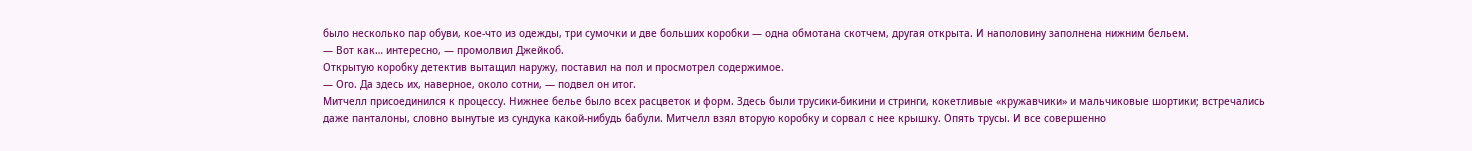было несколько пар обуви, кое-что из одежды, три сумочки и две больших коробки — одна обмотана скотчем, другая открыта. И наполовину заполнена нижним бельем.
— Вот как… интересно, — промолвил Джейкоб.
Открытую коробку детектив вытащил наружу, поставил на пол и просмотрел содержимое.
— Ого. Да здесь их, наверное, около сотни, — подвел он итог.
Митчелл присоединился к процессу. Нижнее белье было всех расцветок и форм. Здесь были трусики-бикини и стринги, кокетливые «кружавчики» и мальчиковые шортики; встречались даже панталоны, словно вынутые из сундука какой-нибудь бабули. Митчелл взял вторую коробку и сорвал с нее крышку. Опять трусы. И все совершенно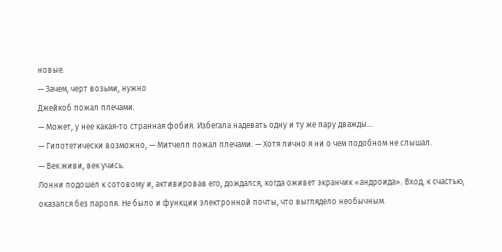новые.
— Зачем, черт возьми, нужно
Джейкоб пожал плечами.
— Может, у нее какая-то странная фобия. Избегала надевать одну и ту же пару дважды…
— Гипотетически возможно, — Митчелл пожал плечами. — Хотя лично я ни о чем подобном не слышал.
— Век живи, век учись.
Лонни подошел к сотовому и, активировав его, дождался, когда оживет экранчик «андроида». Вход, к счастью, оказался без пароля. Не было и функции электронной почты, что выглядело необычным.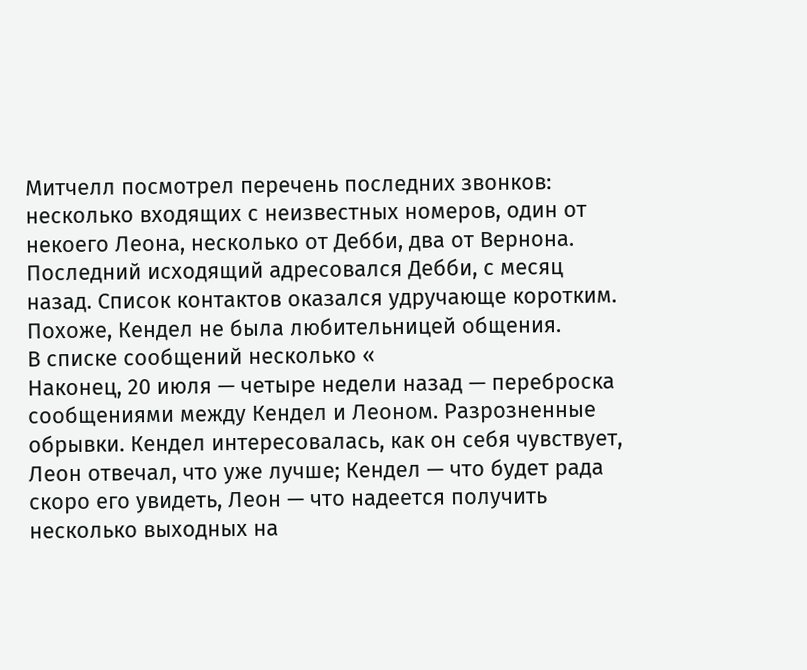Митчелл посмотрел перечень последних звонков: несколько входящих с неизвестных номеров, один от некоего Леона, несколько от Дебби, два от Вернона. Последний исходящий адресовался Дебби, с месяц назад. Список контактов оказался удручающе коротким. Похоже, Кендел не была любительницей общения.
В списке сообщений несколько «
Наконец, 20 июля — четыре недели назад — переброска сообщениями между Кендел и Леоном. Разрозненные обрывки. Кендел интересовалась, как он себя чувствует, Леон отвечал, что уже лучше; Кендел — что будет рада скоро его увидеть, Леон — что надеется получить несколько выходных на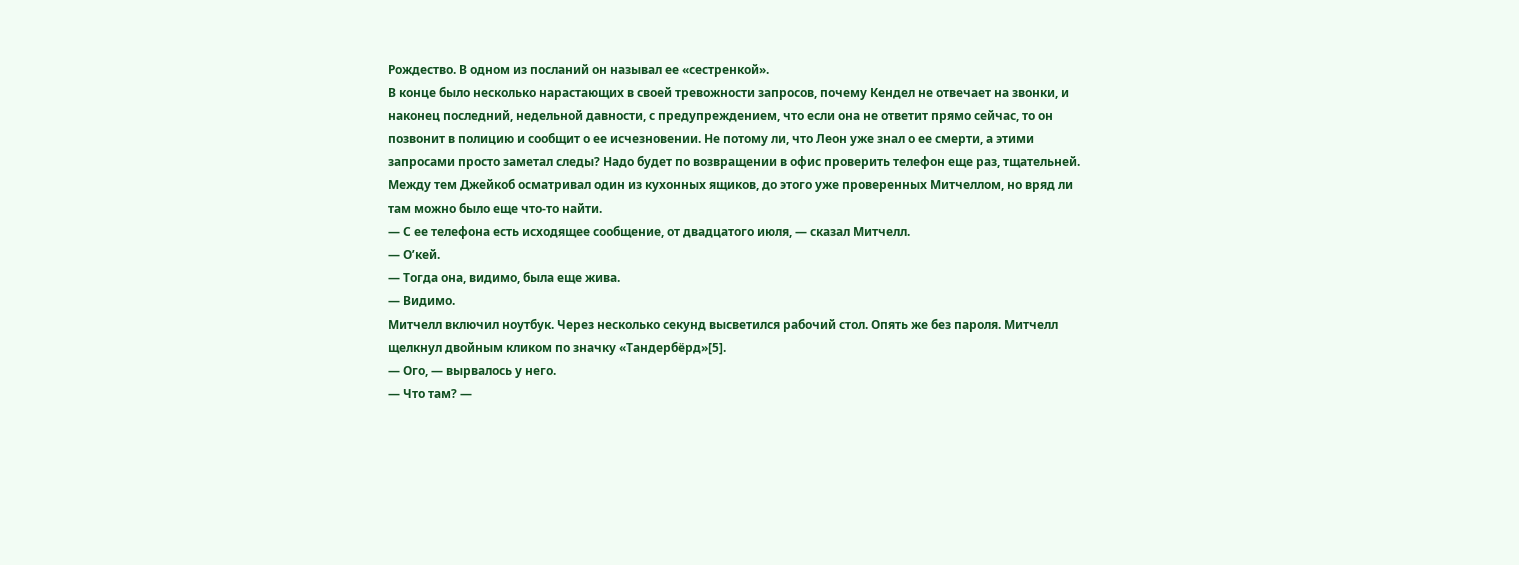Рождество. В одном из посланий он называл ее «сестренкой».
В конце было несколько нарастающих в своей тревожности запросов, почему Кендел не отвечает на звонки, и наконец последний, недельной давности, с предупреждением, что если она не ответит прямо сейчас, то он позвонит в полицию и сообщит о ее исчезновении. Не потому ли, что Леон уже знал о ее смерти, а этими запросами просто заметал следы? Надо будет по возвращении в офис проверить телефон еще раз, тщательней.
Между тем Джейкоб осматривал один из кухонных ящиков, до этого уже проверенных Митчеллом, но вряд ли там можно было еще что-то найти.
— С ее телефона есть исходящее сообщение, от двадцатого июля, — сказал Митчелл.
— О’кей.
— Тогда она, видимо, была еще жива.
— Видимо.
Митчелл включил ноутбук. Через несколько секунд высветился рабочий стол. Опять же без пароля. Митчелл щелкнул двойным кликом по значку «Тандербёрд»[5].
— Ого, — вырвалось у него.
— Что там? —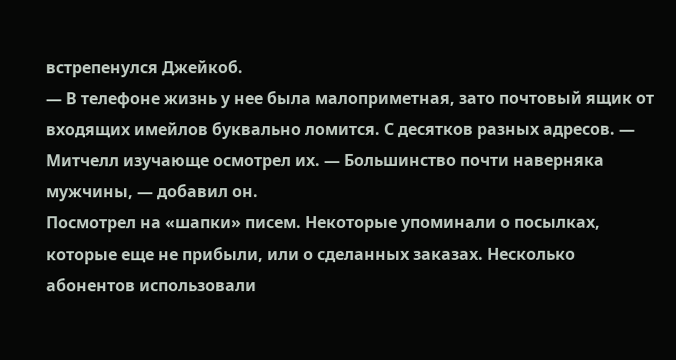встрепенулся Джейкоб.
— В телефоне жизнь у нее была малоприметная, зато почтовый ящик от входящих имейлов буквально ломится. С десятков разных адресов. — Митчелл изучающе осмотрел их. — Большинство почти наверняка мужчины, — добавил он.
Посмотрел на «шапки» писем. Некоторые упоминали о посылках, которые еще не прибыли, или о сделанных заказах. Несколько абонентов использовали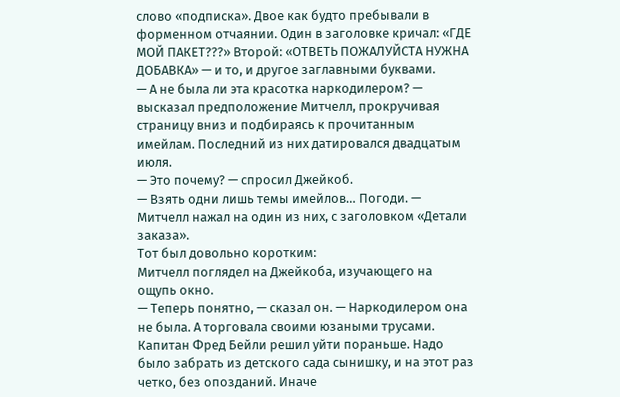слово «подписка». Двое как будто пребывали в форменном отчаянии. Один в заголовке кричал: «ГДЕ МОЙ ПАКЕТ???» Второй: «ОТВЕТЬ ПОЖАЛУЙСТА НУЖНА ДОБАВКА» — и то, и другое заглавными буквами.
— А не была ли эта красотка наркодилером? — высказал предположение Митчелл, прокручивая страницу вниз и подбираясь к прочитанным имейлам. Последний из них датировался двадцатым июля.
— Это почему? — спросил Джейкоб.
— Взять одни лишь темы имейлов… Погоди. — Митчелл нажал на один из них, с заголовком «Детали заказа».
Тот был довольно коротким:
Митчелл поглядел на Джейкоба, изучающего на ощупь окно.
— Теперь понятно, — сказал он. — Наркодилером она не была. А торговала своими юзаными трусами.
Капитан Фред Бейли решил уйти пораньше. Надо было забрать из детского сада сынишку, и на этот раз четко, без опозданий. Иначе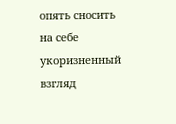опять сносить на себе укоризненный взгляд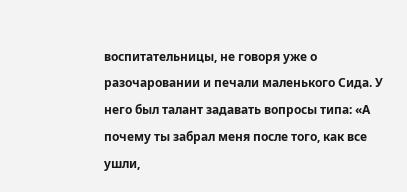воспитательницы, не говоря уже о разочаровании и печали маленького Сида. У него был талант задавать вопросы типа: «А почему ты забрал меня после того, как все ушли,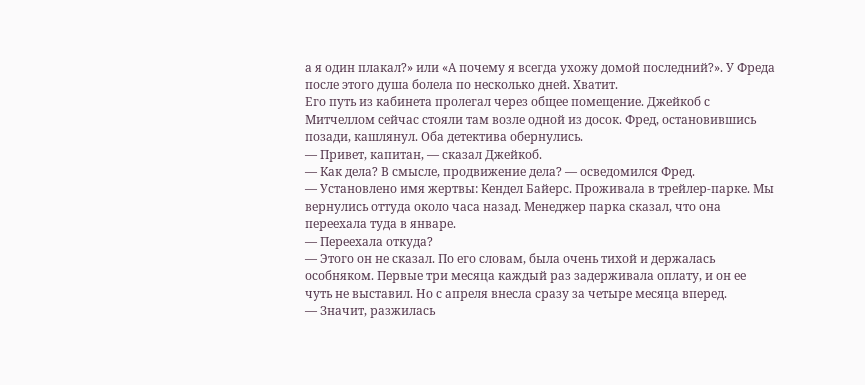а я один плакал?» или «А почему я всегда ухожу домой последний?». У Фреда после этого душа болела по несколько дней. Хватит.
Его путь из кабинета пролегал через общее помещение. Джейкоб с Митчеллом сейчас стояли там возле одной из досок. Фред, остановившись позади, кашлянул. Оба детектива обернулись.
— Привет, капитан, — сказал Джейкоб.
— Как дела? В смысле, продвижение дела? — осведомился Фред.
— Установлено имя жертвы: Кендел Байерс. Проживала в трейлер-парке. Мы вернулись оттуда около часа назад. Менеджер парка сказал, что она переехала туда в январе.
— Переехала откуда?
— Этого он не сказал. По его словам, была очень тихой и держалась особняком. Первые три месяца каждый раз задерживала оплату, и он ее чуть не выставил. Но с апреля внесла сразу за четыре месяца вперед.
— Значит, разжилась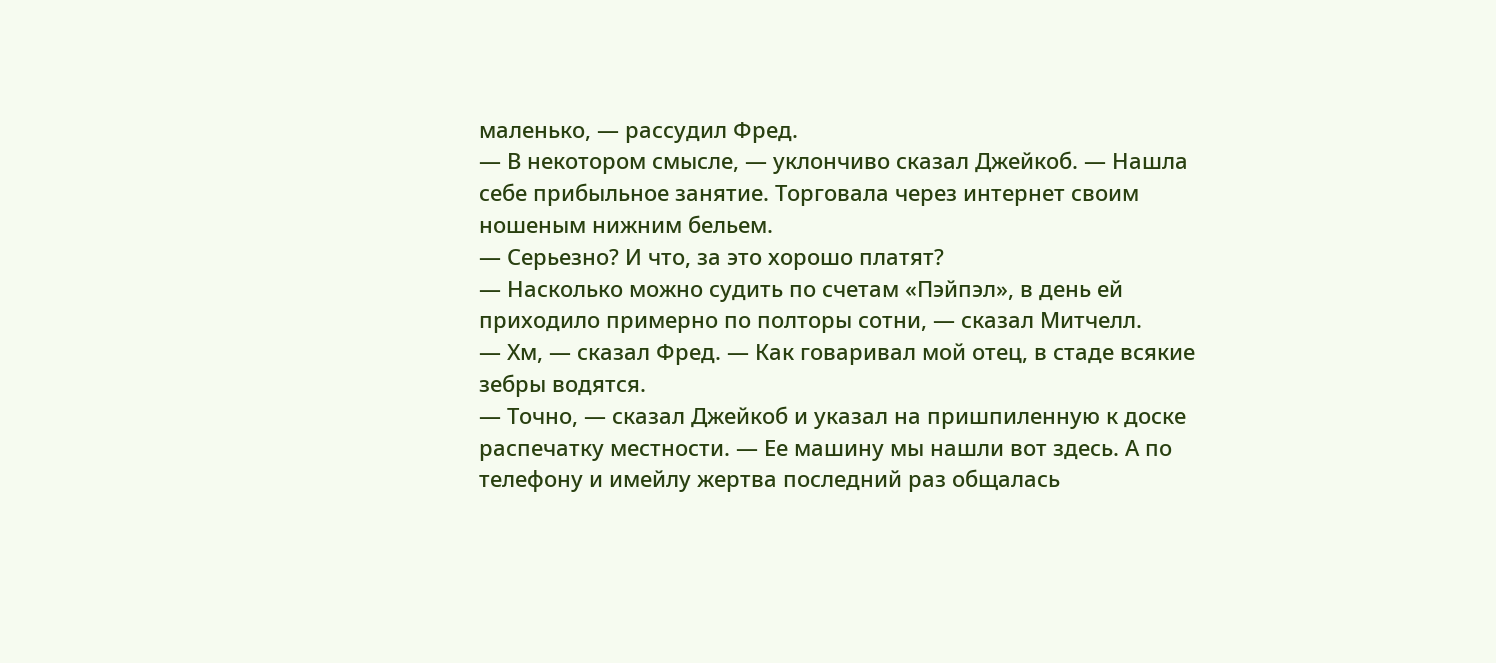маленько, — рассудил Фред.
— В некотором смысле, — уклончиво сказал Джейкоб. — Нашла себе прибыльное занятие. Торговала через интернет своим ношеным нижним бельем.
— Серьезно? И что, за это хорошо платят?
— Насколько можно судить по счетам «Пэйпэл», в день ей приходило примерно по полторы сотни, — сказал Митчелл.
— Хм, — сказал Фред. — Как говаривал мой отец, в стаде всякие зебры водятся.
— Точно, — сказал Джейкоб и указал на пришпиленную к доске распечатку местности. — Ее машину мы нашли вот здесь. А по телефону и имейлу жертва последний раз общалась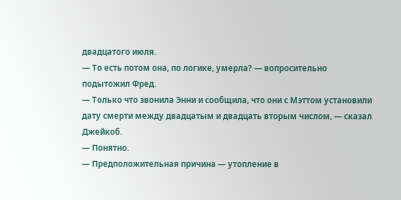двадцатого июля.
— То есть потом она, по логике, умерла? — вопросительно подытожил Фред.
— Только что звонила Энни и сообщила, что они с Мэттом установили дату смерти между двадцатым и двадцать вторым числом, — сказал Джейкоб.
— Понятно.
— Предположительная причина — утопление в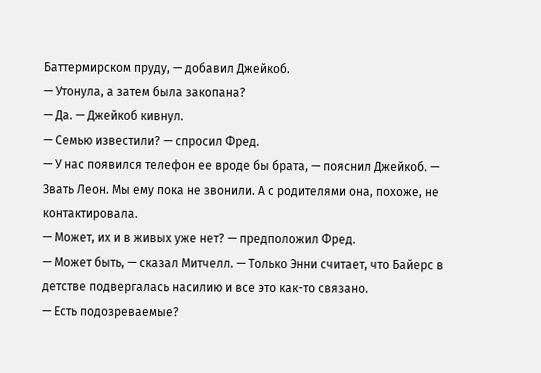Баттермирском пруду, — добавил Джейкоб.
— Утонула, а затем была закопана?
— Да. — Джейкоб кивнул.
— Семью известили? — спросил Фред.
— У нас появился телефон ее вроде бы брата, — пояснил Джейкоб. — Звать Леон. Мы ему пока не звонили. А с родителями она, похоже, не контактировала.
— Может, их и в живых уже нет? — предположил Фред.
— Может быть, — сказал Митчелл. — Только Энни считает, что Байерс в детстве подвергалась насилию и все это как-то связано.
— Есть подозреваемые?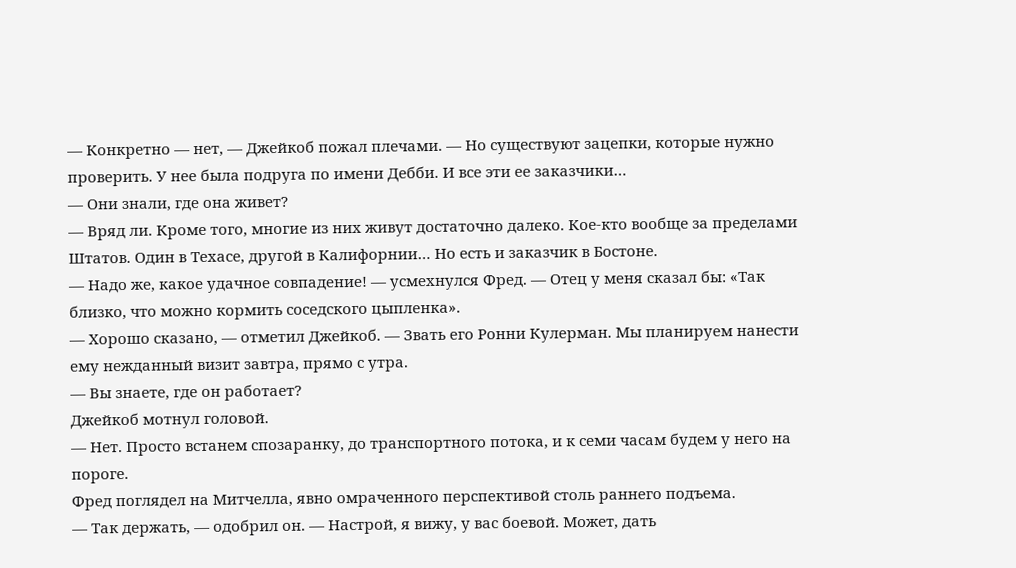— Конкретно — нет, — Джейкоб пожал плечами. — Но существуют зацепки, которые нужно проверить. У нее была подруга по имени Дебби. И все эти ее заказчики…
— Они знали, где она живет?
— Вряд ли. Кроме того, многие из них живут достаточно далеко. Кое-кто вообще за пределами Штатов. Один в Техасе, другой в Калифорнии… Но есть и заказчик в Бостоне.
— Надо же, какое удачное совпадение! — усмехнулся Фред. — Отец у меня сказал бы: «Так близко, что можно кормить соседского цыпленка».
— Хорошо сказано, — отметил Джейкоб. — Звать его Ронни Кулерман. Мы планируем нанести ему нежданный визит завтра, прямо с утра.
— Вы знаете, где он работает?
Джейкоб мотнул головой.
— Нет. Просто встанем спозаранку, до транспортного потока, и к семи часам будем у него на пороге.
Фред поглядел на Митчелла, явно омраченного перспективой столь раннего подъема.
— Так держать, — одобрил он. — Настрой, я вижу, у вас боевой. Может, дать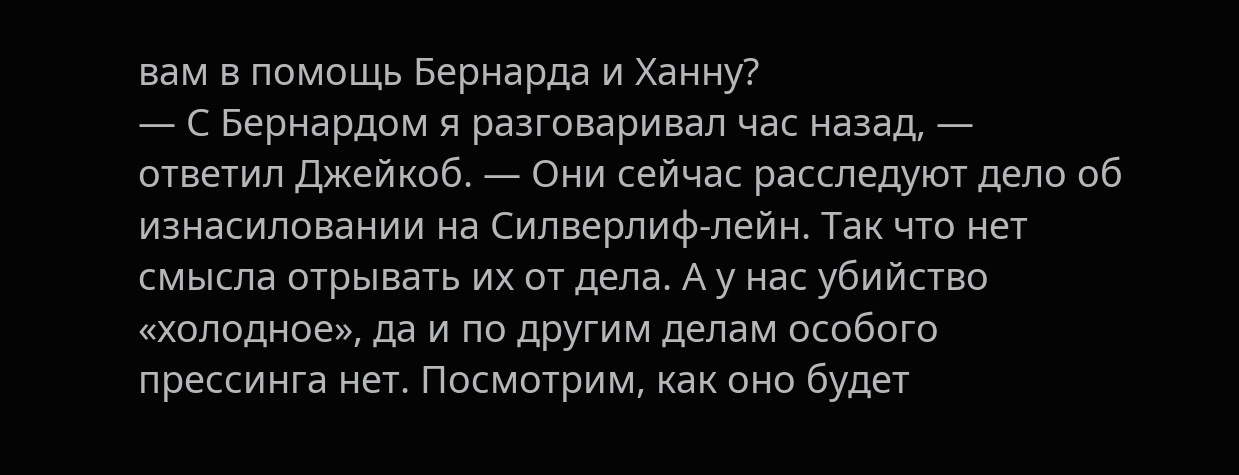вам в помощь Бернарда и Ханну?
— С Бернардом я разговаривал час назад, — ответил Джейкоб. — Они сейчас расследуют дело об изнасиловании на Силверлиф-лейн. Так что нет смысла отрывать их от дела. А у нас убийство «холодное», да и по другим делам особого прессинга нет. Посмотрим, как оно будет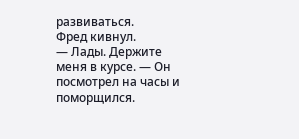развиваться.
Фред кивнул.
— Лады. Держите меня в курсе. — Он посмотрел на часы и поморщился.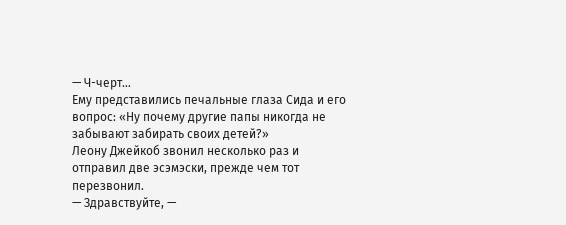— Ч-черт…
Ему представились печальные глаза Сида и его вопрос: «Ну почему другие папы никогда не забывают забирать своих детей?»
Леону Джейкоб звонил несколько раз и отправил две эсэмэски, прежде чем тот перезвонил.
— Здравствуйте, —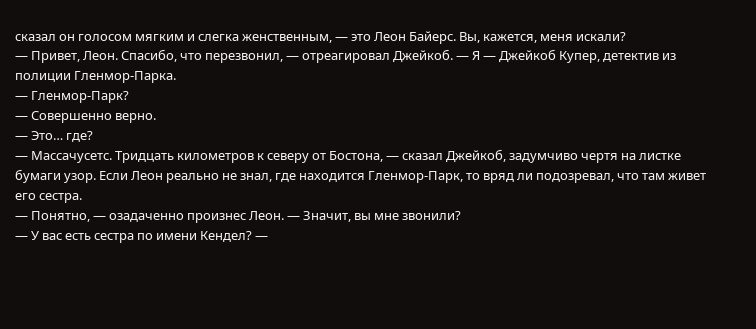сказал он голосом мягким и слегка женственным, — это Леон Байерс. Вы, кажется, меня искали?
— Привет, Леон. Спасибо, что перезвонил, — отреагировал Джейкоб. — Я — Джейкоб Купер, детектив из полиции Гленмор-Парка.
— Гленмор-Парк?
— Совершенно верно.
— Это… где?
— Массачусетс. Тридцать километров к северу от Бостона, — сказал Джейкоб, задумчиво чертя на листке бумаги узор. Если Леон реально не знал, где находится Гленмор-Парк, то вряд ли подозревал, что там живет его сестра.
— Понятно, — озадаченно произнес Леон. — Значит, вы мне звонили?
— У вас есть сестра по имени Кендел? —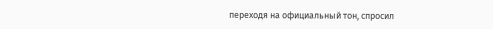переходя на официальный тон, спросил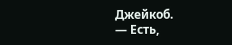Джейкоб.
— Есть,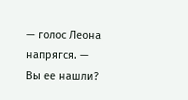— голос Леона напрягся. — Вы ее нашли?